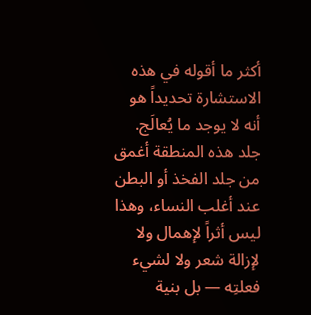أكثر ما أقوله في هذه الاستشارة تحديداً هو أنه لا يوجد ما يُعالَج. جلد هذه المنطقة أغمق من جلد الفخذ أو البطن عند أغلب النساء، وهذا ليس أثراً لإهمال ولا لإزالة شعر ولا لشيء فعلتِه — بل بنية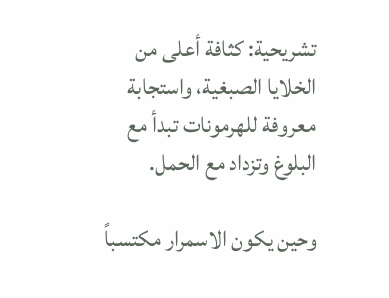تشريحية: كثافة أعلى من الخلايا الصبغية، واستجابة معروفة للهرمونات تبدأ مع البلوغ وتزداد مع الحمل.

وحين يكون الاسمرار مكتسباً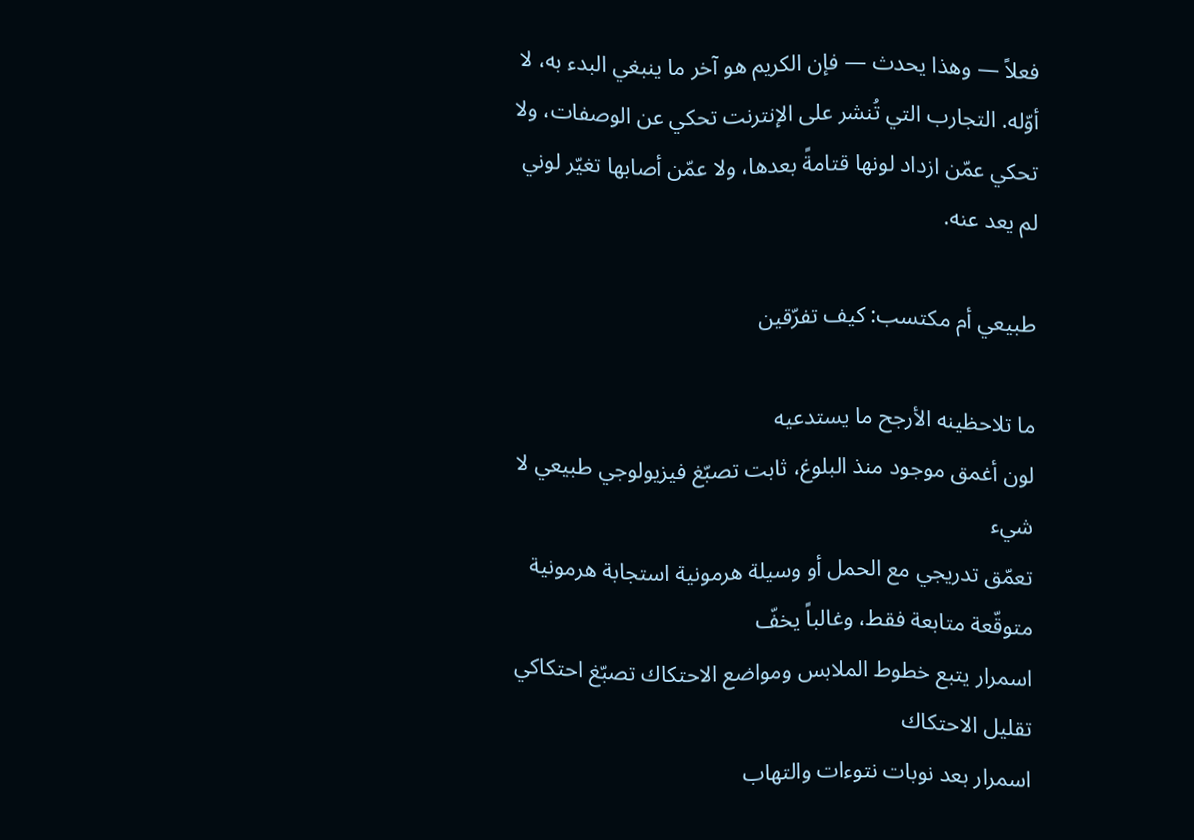فعلاً — وهذا يحدث — فإن الكريم هو آخر ما ينبغي البدء به، لا أوّله. التجارب التي تُنشر على الإنترنت تحكي عن الوصفات، ولا تحكي عمّن ازداد لونها قتامةً بعدها، ولا عمّن أصابها تغيّر لوني لم يعد عنه.

طبيعي أم مكتسب: كيف تفرّقين

ما تلاحظينه الأرجح ما يستدعيه
لون أغمق موجود منذ البلوغ، ثابت تصبّغ فيزيولوجي طبيعي لا شيء
تعمّق تدريجي مع الحمل أو وسيلة هرمونية استجابة هرمونية متوقّعة متابعة فقط، وغالباً يخفّ
اسمرار يتبع خطوط الملابس ومواضع الاحتكاك تصبّغ احتكاكي تقليل الاحتكاك
اسمرار بعد نوبات نتوءات والتهاب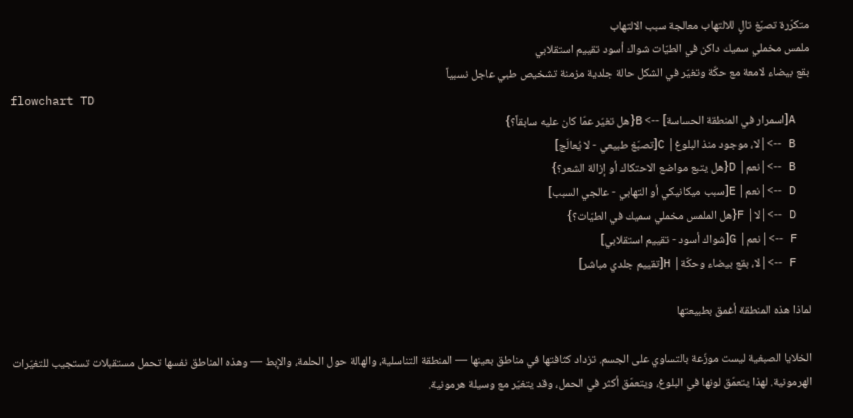متكرّرة تصبّغ تالٍ للالتهاب معالجة سبب الالتهاب
ملمس مخملي سميك داكن في الطيّات شواك أسود تقييم استقلابي
بقع بيضاء لامعة مع حكّة وتغيّر في الشكل حالة جلدية مزمنة تشخيص طبي عاجل نسبياً
flowchart TD
  A[اسمرار في المنطقة الحساسة] --> B{هل تغيّر عمّا كان عليه سابقاً؟}
  B -->|لا، موجود منذ البلوغ| C[تصبّغ طبيعي - لا يُعالَج]
  B -->|نعم| D{هل يتبع مواضع الاحتكاك أو إزالة الشعر؟}
  D -->|نعم| E[سبب ميكانيكي أو التهابي - عالجي السبب]
  D -->|لا| F{هل الملمس مخملي سميك في الطيّات؟}
  F -->|نعم| G[شواك أسود - تقييم استقلابي]
  F -->|لا، بقع بيضاء وحكّة| H[تقييم جلدي مباشر]

لماذا هذه المنطقة أغمق بطبيعتها

الخلايا الصبغية ليست موزّعة بالتساوي على الجسم. تزداد كثافتها في مناطق بعينها — المنطقة التناسلية، والهالة حول الحلمة، والإبط — وهذه المناطق نفسها تحمل مستقبلات تستجيب للتغيّرات الهرمونية. لهذا يتعمّق لونها في البلوغ، ويتعمّق أكثر في الحمل، وقد يتغيّر مع وسيلة هرمونية.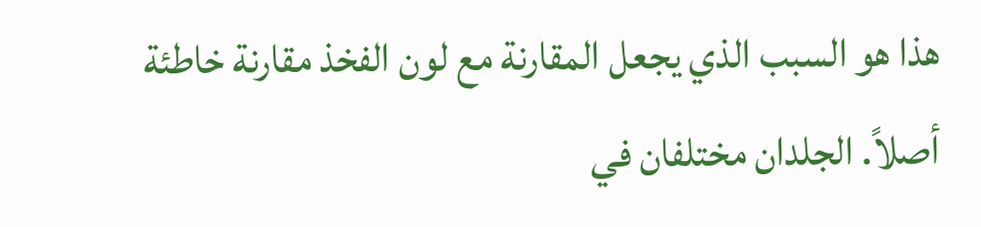هذا هو السبب الذي يجعل المقارنة مع لون الفخذ مقارنة خاطئة أصلاً. الجلدان مختلفان في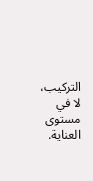التركيب، لا في مستوى العناية.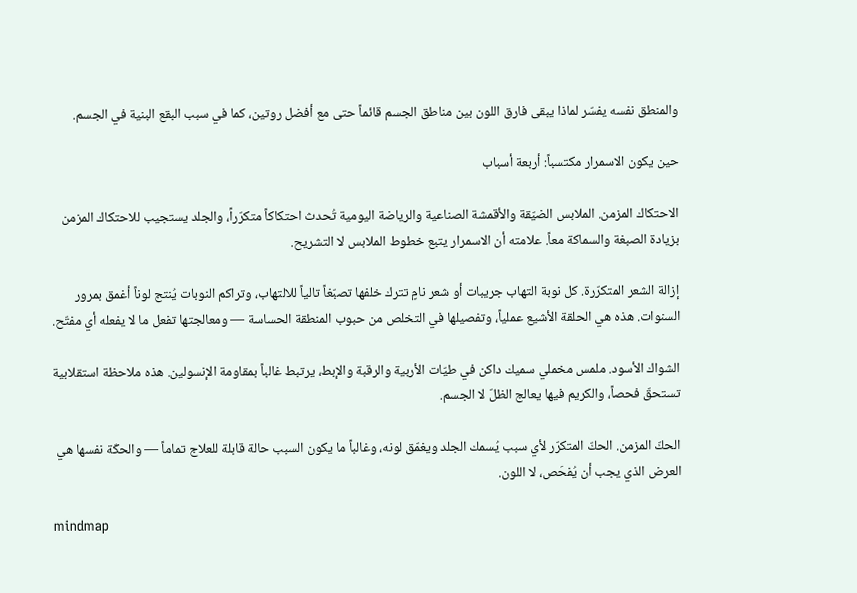والمنطق نفسه يفسّر لماذا يبقى فارق اللون بين مناطق الجسم قائماً حتى مع أفضل روتين، كما في سبب البقع البنية في الجسم.

حين يكون الاسمرار مكتسباً: أربعة أسباب

الاحتكاك المزمن. الملابس الضيّقة والأقمشة الصناعية والرياضة اليومية تُحدث احتكاكاً متكرّراً، والجلد يستجيب للاحتكاك المزمن بزيادة الصبغة والسماكة معاً. علامته أن الاسمرار يتبع خطوط الملابس لا التشريح.

إزالة الشعر المتكرّرة. كل نوبة التهاب جريبات أو شعر نامٍ تترك خلفها تصبّغاً تالياً للالتهاب، وتراكم النوبات يُنتج لوناً أغمق بمرور السنوات. هذه هي الحلقة الأشيع عملياً، وتفصيلها في التخلص من حبوب المنطقة الحساسة — ومعالجتها تفعل ما لا يفعله أي مفتّح.

الشواك الأسود. ملمس مخملي سميك داكن في طيّات الأربية والرقبة والإبط، يرتبط غالباً بمقاومة الإنسولين. هذه ملاحظة استقلابية تستحقّ فحصاً، والكريم فيها يعالج الظلّ لا الجسم.

الحكّ المزمن. الحكّ المتكرّر لأي سبب يُسمك الجلد ويغمّق لونه، وغالباً ما يكون السبب حالة قابلة للعلاج تماماً — والحكّة نفسها هي العرض الذي يجب أن يُفحَص، لا اللون.

mindmap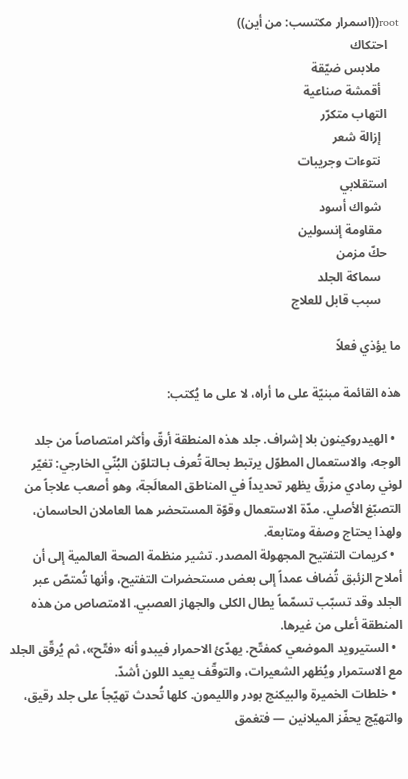root((اسمرار مكتسب: من أين))
    احتكاك
      ملابس ضيّقة
      أقمشة صناعية
    التهاب متكرّر
      إزالة شعر
      نتوءات وجريبات
    استقلابي
      شواك أسود
      مقاومة إنسولين
    حكّ مزمن
      سماكة الجلد
      سبب قابل للعلاج

ما يؤذي فعلاً

هذه القائمة مبنيّة على ما أراه، لا على ما يُكتب:

  • الهيدروكينون بلا إشراف. جلد هذه المنطقة أرقّ وأكثر امتصاصاً من جلد الوجه، والاستعمال المطوّل يرتبط بحالة تُعرف بـالتلوّن البُنّي الخارجي: تغيّر لوني رمادي مزرقّ يظهر تحديداً في المناطق المعالَجة، وهو أصعب علاجاً من التصبّغ الأصلي. مدّة الاستعمال وقوّة المستحضر هما العاملان الحاسمان، ولهذا يحتاج وصفة ومتابعة.
  • كريمات التفتيح المجهولة المصدر. تشير منظمة الصحة العالمية إلى أن أملاح الزئبق تُضاف عمداً إلى بعض مستحضرات التفتيح، وأنها تُمتصّ عبر الجلد وقد تسبّب تسمّماً يطال الكلى والجهاز العصبي. الامتصاص من هذه المنطقة أعلى من غيرها.
  • الستيرويد الموضعي كمفتّح. يهدّئ الاحمرار فيبدو أنه «فتّح»، ثم يُرقّق الجلد مع الاستمرار ويُظهر الشعيرات، والتوقّف يعيد اللون أشدّ.
  • خلطات الخميرة والبيكنج بودر والليمون. كلها تُحدث تهيّجاً على جلد رقيق، والتهيّج يحفّز الميلانين — فتغمق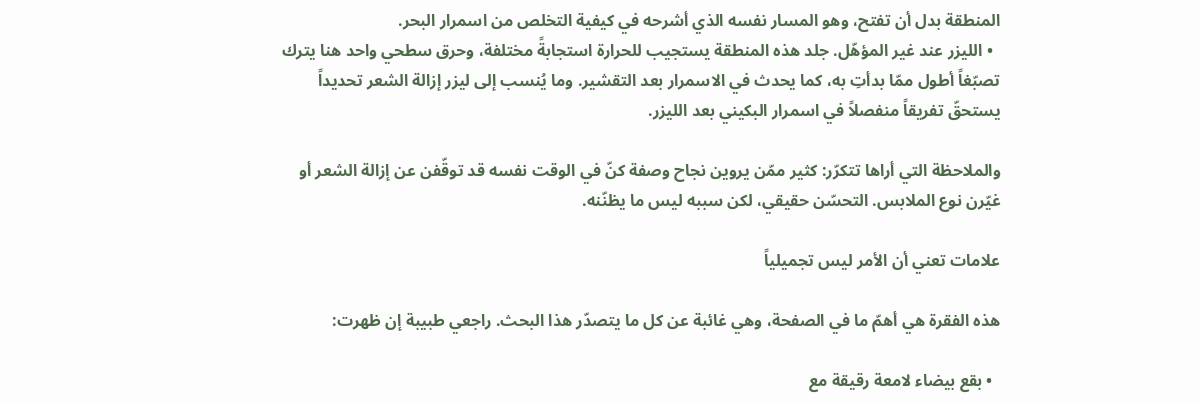المنطقة بدل أن تفتح، وهو المسار نفسه الذي أشرحه في كيفية التخلص من اسمرار البحر.
  • الليزر عند غير المؤهّل. جلد هذه المنطقة يستجيب للحرارة استجابةً مختلفة، وحرق سطحي واحد هنا يترك تصبّغاً أطول ممّا بدأتِ به، كما يحدث في الاسمرار بعد التقشير. وما يُنسب إلى ليزر إزالة الشعر تحديداً يستحقّ تفريقاً منفصلاً في اسمرار البكيني بعد الليزر.

والملاحظة التي أراها تتكرّر: كثير ممّن يروين نجاح وصفة كنّ في الوقت نفسه قد توقّفن عن إزالة الشعر أو غيّرن نوع الملابس. التحسّن حقيقي، لكن سببه ليس ما يظنّنه.

علامات تعني أن الأمر ليس تجميلياً

هذه الفقرة هي أهمّ ما في الصفحة، وهي غائبة عن كل ما يتصدّر هذا البحث. راجعي طبيبة إن ظهرت:

  • بقع بيضاء لامعة رقيقة مع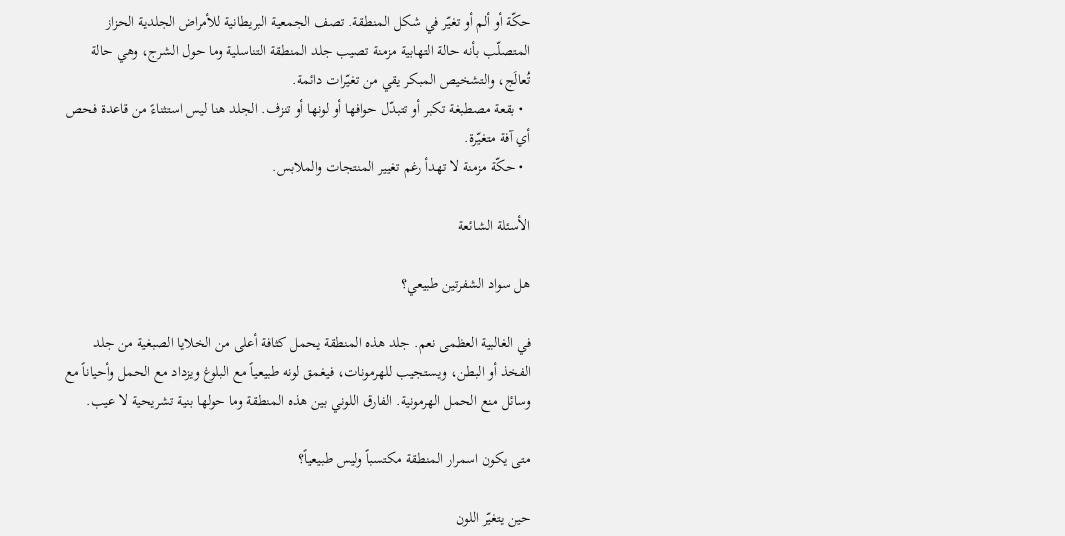حكّة أو ألم أو تغيّر في شكل المنطقة. تصف الجمعية البريطانية للأمراض الجلدية الحزاز المتصلّب بأنه حالة التهابية مزمنة تصيب جلد المنطقة التناسلية وما حول الشرج، وهي حالة تُعالَج، والتشخيص المبكر يقي من تغيّرات دائمة.
  • بقعة مصطبغة تكبر أو تتبدّل حوافها أو لونها أو تنزف. الجلد هنا ليس استثناءً من قاعدة فحص أي آفة متغيّرة.
  • حكّة مزمنة لا تهدأ رغم تغيير المنتجات والملابس.

الأسئلة الشائعة

هل سواد الشفرتين طبيعي؟

في الغالبية العظمى نعم. جلد هذه المنطقة يحمل كثافة أعلى من الخلايا الصبغية من جلد الفخذ أو البطن، ويستجيب للهرمونات، فيغمق لونه طبيعياً مع البلوغ ويزداد مع الحمل وأحياناً مع وسائل منع الحمل الهرمونية. الفارق اللوني بين هذه المنطقة وما حولها بنية تشريحية لا عيب.

متى يكون اسمرار المنطقة مكتسباً وليس طبيعياً؟

حين يتغيّر اللون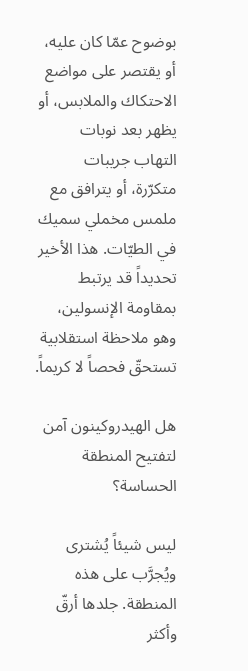بوضوح عمّا كان عليه، أو يقتصر على مواضع الاحتكاك والملابس، أو يظهر بعد نوبات التهاب جريبات متكرّرة، أو يترافق مع ملمس مخملي سميك في الطيّات. هذا الأخير تحديداً قد يرتبط بمقاومة الإنسولين، وهو ملاحظة استقلابية تستحقّ فحصاً لا كريماً.

هل الهيدروكينون آمن لتفتيح المنطقة الحساسة؟

ليس شيئاً يُشترى ويُجرَّب على هذه المنطقة. جلدها أرقّ وأكثر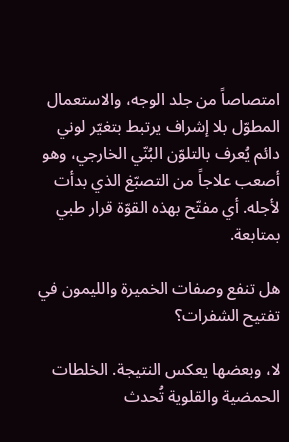امتصاصاً من جلد الوجه، والاستعمال المطوّل بلا إشراف يرتبط بتغيّر لوني دائم يُعرف بالتلوّن البُنّي الخارجي، وهو أصعب علاجاً من التصبّغ الذي بدأت لأجله. أي مفتّح بهذه القوّة قرار طبي بمتابعة.

هل تنفع وصفات الخميرة والليمون في تفتيح الشفرات؟

لا، وبعضها يعكس النتيجة. الخلطات الحمضية والقلوية تُحدث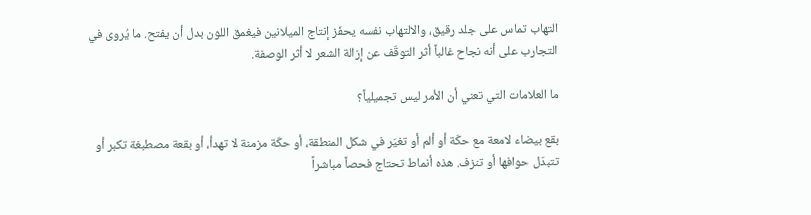التهاب تماس على جلد رقيق، والالتهاب نفسه يحفّز إنتاج الميلانين فيغمق اللون بدل أن يفتح. ما يُروى في التجارب على أنه نجاح غالباً أثر التوقّف عن إزالة الشعر لا أثر الوصفة.

ما العلامات التي تعني أن الأمر ليس تجميلياً؟

بقع بيضاء لامعة مع حكّة أو ألم أو تغيّر في شكل المنطقة، أو حكّة مزمنة لا تهدأ، أو بقعة مصطبغة تكبر أو تتبدّل حوافها أو تنزف. هذه أنماط تحتاج فحصاً مباشراً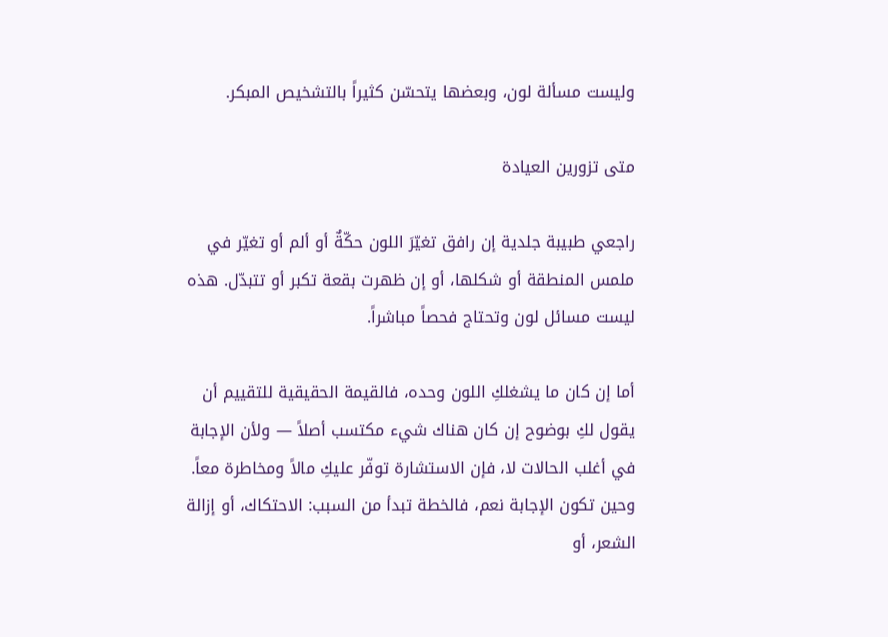وليست مسألة لون، وبعضها يتحسّن كثيراً بالتشخيص المبكر.

متى تزورين العيادة

راجعي طبيبة جلدية إن رافق تغيّرَ اللون حكّةٌ أو ألم أو تغيّر في ملمس المنطقة أو شكلها، أو إن ظهرت بقعة تكبر أو تتبدّل. هذه ليست مسائل لون وتحتاج فحصاً مباشراً.

أما إن كان ما يشغلكِ اللون وحده، فالقيمة الحقيقية للتقييم أن يقول لكِ بوضوح إن كان هناك شيء مكتسب أصلاً — ولأن الإجابة في أغلب الحالات لا، فإن الاستشارة توفّر عليكِ مالاً ومخاطرة معاً. وحين تكون الإجابة نعم، فالخطة تبدأ من السبب: الاحتكاك، أو إزالة الشعر، أو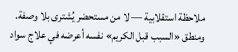ملاحظة استقلابية — لا من مستحضر يُشترى بلا وصفة. ومنطق «السبب قبل الكريم» نفسه أعرضه في علاج سواد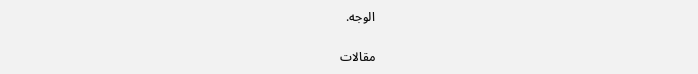الوجه.

مقالات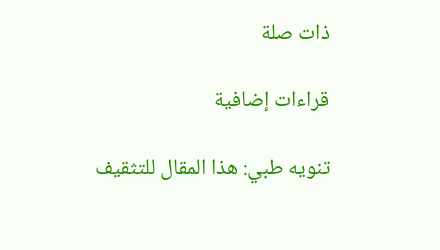ذات صلة

قراءات إضافية

تنويه طبي: هذا المقال للتثقيف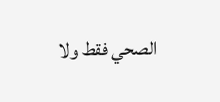الصحي فقط ولا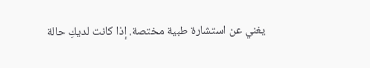يغني عن استشارة طبية مختصة. إذا كانت لديكِ حالة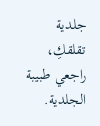جلدية تقلقكِ، راجعي طبيبة الجلدية.